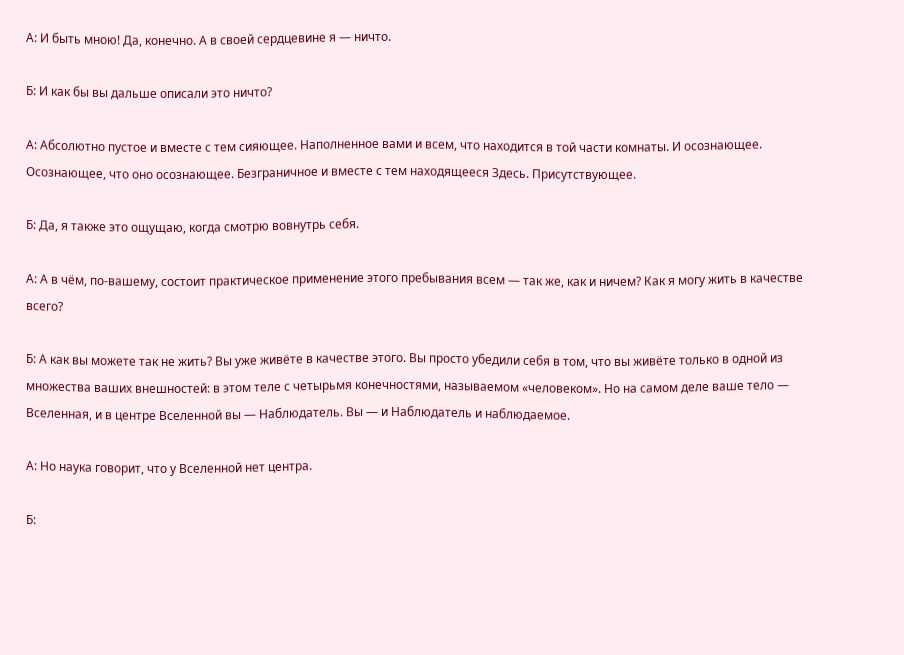А: И быть мною! Да, конечно. А в своей сердцевине я — ничто.

Б: И как бы вы дальше описали это ничто?

А: Абсолютно пустое и вместе с тем сияющее. Наполненное вами и всем, что находится в той части комнаты. И осознающее. Осознающее, что оно осознающее. Безграничное и вместе с тем находящееся Здесь. Присутствующее.

Б: Да, я также это ощущаю, когда смотрю вовнутрь себя.

А: А в чём, по-вашему, состоит практическое применение этого пребывания всем — так же, как и ничем? Как я могу жить в качестве всего?

Б: А как вы можете так не жить? Вы уже живёте в качестве этого. Вы просто убедили себя в том, что вы живёте только в одной из множества ваших внешностей: в этом теле с четырьмя конечностями, называемом «человеком». Но на самом деле ваше тело — Вселенная, и в центре Вселенной вы — Наблюдатель. Вы — и Наблюдатель и наблюдаемое.

А: Но наука говорит, что у Вселенной нет центра.

Б: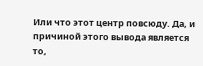Или что этот центр повсюду. Да, и причиной этого вывода является то,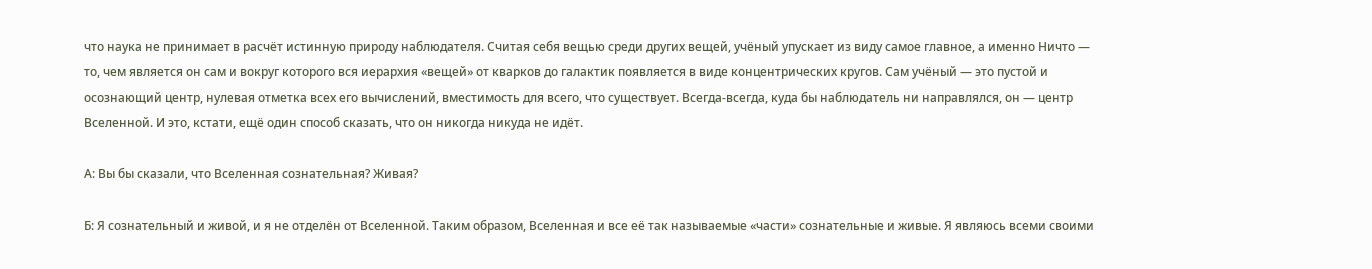что наука не принимает в расчёт истинную природу наблюдателя. Считая себя вещью среди других вещей, учёный упускает из виду самое главное, а именно Ничто — то, чем является он сам и вокруг которого вся иерархия «вещей» от кварков до галактик появляется в виде концентрических кругов. Сам учёный — это пустой и осознающий центр, нулевая отметка всех его вычислений, вместимость для всего, что существует. Всегда-всегда, куда бы наблюдатель ни направлялся, он — центр Вселенной. И это, кстати, ещё один способ сказать, что он никогда никуда не идёт.

А: Вы бы сказали, что Вселенная сознательная? Живая?

Б: Я сознательный и живой, и я не отделён от Вселенной. Таким образом, Вселенная и все её так называемые «части» сознательные и живые. Я являюсь всеми своими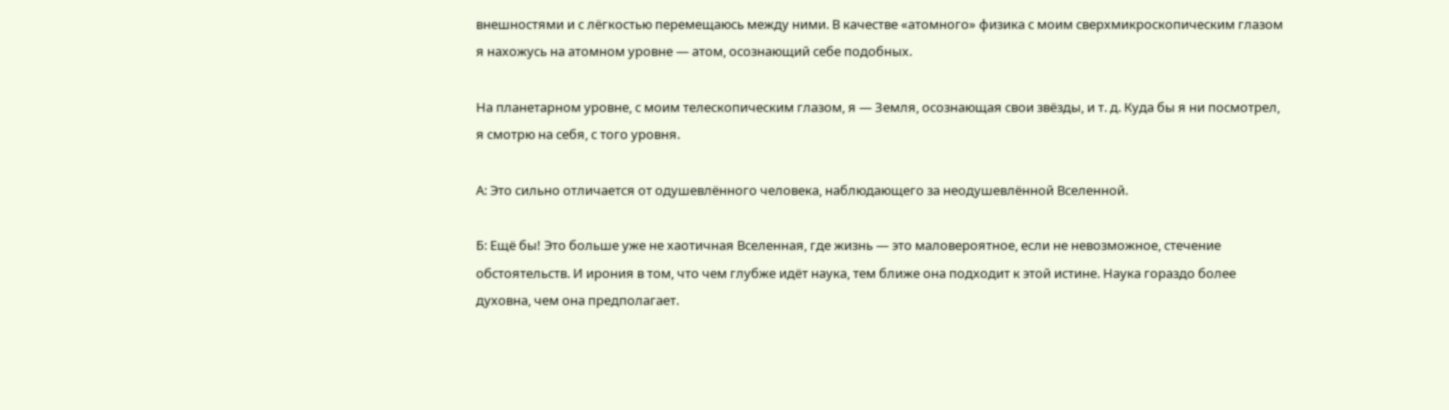внешностями и с лёгкостью перемещаюсь между ними. В качестве «атомного» физика с моим сверхмикроскопическим глазом я нахожусь на атомном уровне — атом, осознающий себе подобных.

На планетарном уровне, с моим телескопическим глазом, я — Земля, осознающая свои звёзды, и т. д. Куда бы я ни посмотрел, я смотрю на себя, с того уровня.

А: Это сильно отличается от одушевлённого человека, наблюдающего за неодушевлённой Вселенной.

Б: Ещё бы! Это больше уже не хаотичная Вселенная, где жизнь — это маловероятное, если не невозможное, стечение обстоятельств. И ирония в том, что чем глубже идёт наука, тем ближе она подходит к этой истине. Наука гораздо более духовна, чем она предполагает.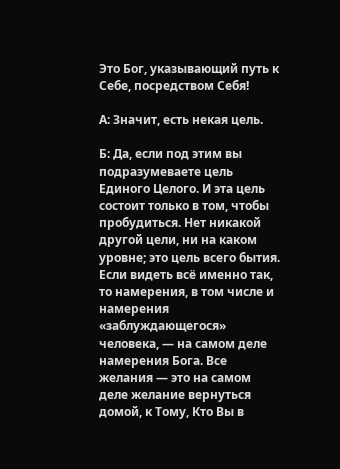Это Бог, указывающий путь к Себе, посредством Себя!

А: Значит, есть некая цель.

Б: Да, если под этим вы подразумеваете цель Единого Целого. И эта цель состоит только в том, чтобы пробудиться. Нет никакой другой цели, ни на каком уровне; это цель всего бытия. Если видеть всё именно так, то намерения, в том числе и намерения «заблуждающегося» человека, — на самом деле намерения Бога. Все желания — это на самом деле желание вернуться домой, к Тому, Кто Вы в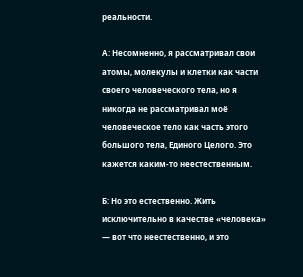реальности.

А: Несомненно, я рассматривал свои атомы, молекулы и клетки как части своего человеческого тела, но я никогда не рассматривал моё человеческое тело как часть этого большого тела, Единого Целого. Это кажется каким-то неестественным.

Б: Но это естественно. Жить исключительно в качестве «человека» — вот что неестественно, и это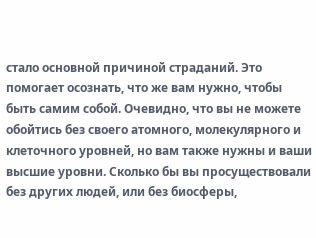стало основной причиной страданий. Это помогает осознать, что же вам нужно, чтобы быть самим собой. Очевидно, что вы не можете обойтись без своего атомного, молекулярного и клеточного уровней, но вам также нужны и ваши высшие уровни. Сколько бы вы просуществовали без других людей, или без биосферы,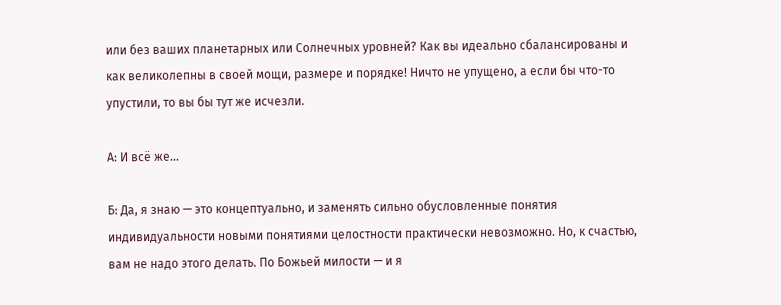или без ваших планетарных или Солнечных уровней? Как вы идеально сбалансированы и как великолепны в своей мощи, размере и порядке! Ничто не упущено, а если бы что-то упустили, то вы бы тут же исчезли.

А: И всё же…

Б: Да, я знаю — это концептуально, и заменять сильно обусловленные понятия индивидуальности новыми понятиями целостности практически невозможно. Но, к счастью, вам не надо этого делать. По Божьей милости — и я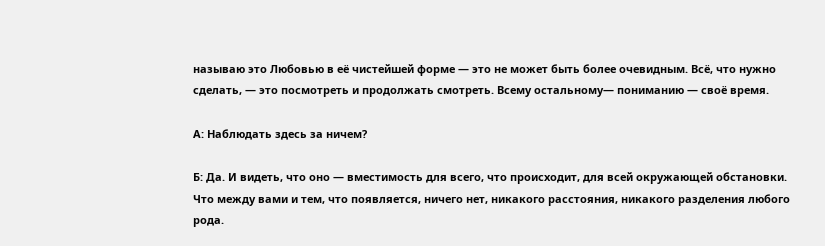называю это Любовью в её чистейшей форме — это не может быть более очевидным. Всё, что нужно сделать, — это посмотреть и продолжать смотреть. Всему остальному— пониманию — своё время.

А: Наблюдать здесь за ничем?

Б: Да. И видеть, что оно — вместимость для всего, что происходит, для всей окружающей обстановки. Что между вами и тем, что появляется, ничего нет, никакого расстояния, никакого разделения любого рода.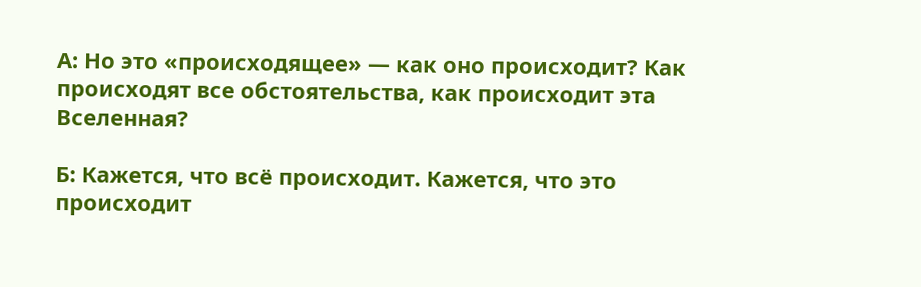А: Но это «происходящее» — как оно происходит? Как происходят все обстоятельства, как происходит эта Вселенная?

Б: Кажется, что всё происходит. Кажется, что это происходит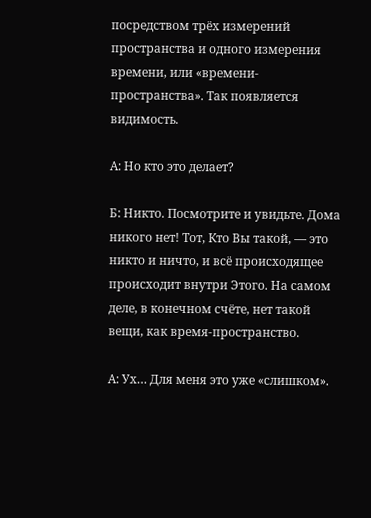посредством трёх измерений пространства и одного измерения времени, или «времени-пространства». Так появляется видимость.

А: Но кто это делает?

Б: Никто. Посмотрите и увидьте. Дома никого нет! Тот, Кто Вы такой, — это никто и ничто, и всё происходящее происходит внутри Этого. На самом деле, в конечном счёте, нет такой вещи, как время-пространство.

А: Ух… Для меня это уже «слишком».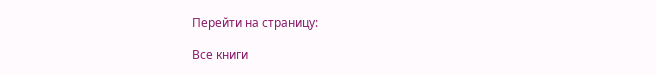Перейти на страницу:

Все книги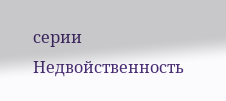серии Недвойственность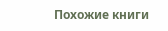Похожие книги